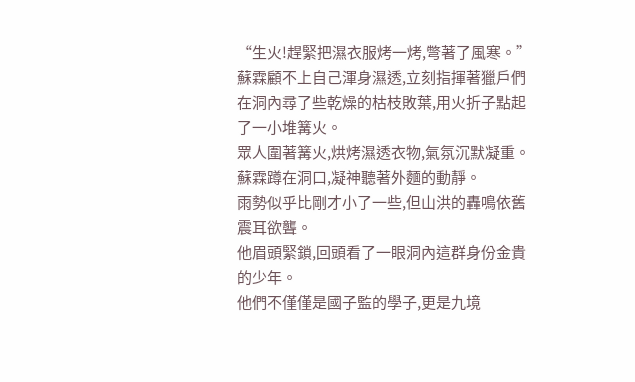“生火!趕緊把濕衣服烤一烤,彆著了風寒。”
蘇霖顧不上自己渾身濕透,立刻指揮著獵戶們在洞內尋了些乾燥的枯枝敗葉,用火折子點起了一小堆篝火。
眾人圍著篝火,烘烤濕透衣物,氣氛沉默凝重。
蘇霖蹲在洞口,凝神聽著外麵的動靜。
雨勢似乎比剛才小了一些,但山洪的轟鳴依舊震耳欲聾。
他眉頭緊鎖,回頭看了一眼洞內這群身份金貴的少年。
他們不僅僅是國子監的學子,更是九境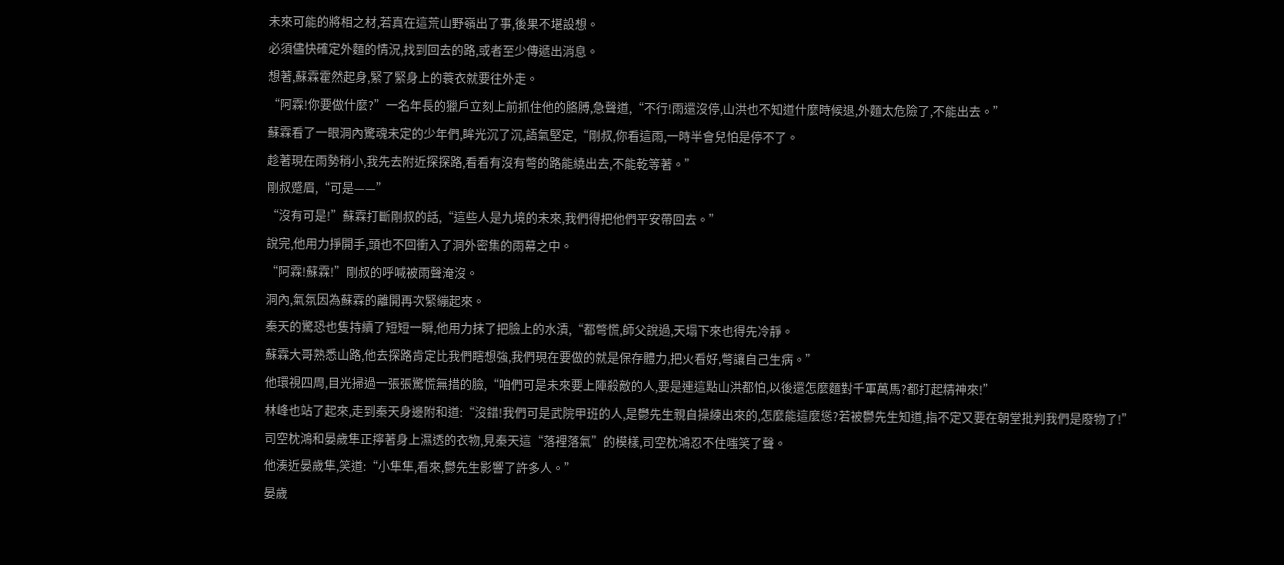未來可能的將相之材,若真在這荒山野嶺出了事,後果不堪設想。
必須儘快確定外麵的情況,找到回去的路,或者至少傳遞出消息。
想著,蘇霖霍然起身,緊了緊身上的蓑衣就要往外走。
“阿霖!你要做什麼?”一名年長的獵戶立刻上前抓住他的胳膊,急聲道,“不行!雨還沒停,山洪也不知道什麼時候退,外麵太危險了,不能出去。”
蘇霖看了一眼洞內驚魂未定的少年們,眸光沉了沉,語氣堅定,“剛叔,你看這雨,一時半會兒怕是停不了。
趁著現在雨勢稍小,我先去附近探探路,看看有沒有彆的路能繞出去,不能乾等著。”
剛叔蹙眉,“可是——”
“沒有可是!”蘇霖打斷剛叔的話,“這些人是九境的未來,我們得把他們平安帶回去。”
說完,他用力掙開手,頭也不回衝入了洞外密集的雨幕之中。
“阿霖!蘇霖!”剛叔的呼喊被雨聲淹沒。
洞內,氣氛因為蘇霖的離開再次緊繃起來。
秦天的驚恐也隻持續了短短一瞬,他用力抹了把臉上的水漬,“都彆慌,師父說過,天塌下來也得先冷靜。
蘇霖大哥熟悉山路,他去探路肯定比我們瞎想強,我們現在要做的就是保存體力,把火看好,彆讓自己生病。”
他環視四周,目光掃過一張張驚慌無措的臉,“咱們可是未來要上陣殺敵的人,要是連這點山洪都怕,以後還怎麼麵對千軍萬馬?都打起精神來!”
林峰也站了起來,走到秦天身邊附和道:“沒錯!我們可是武院甲班的人,是鬱先生親自操練出來的,怎麼能這麼慫?若被鬱先生知道,指不定又要在朝堂批判我們是廢物了!”
司空枕鴻和晏歲隼正擰著身上濕透的衣物,見秦天這“落裡落氣”的模樣,司空枕鴻忍不住嗤笑了聲。
他湊近晏歲隼,笑道:“小隼隼,看來,鬱先生影響了許多人。”
晏歲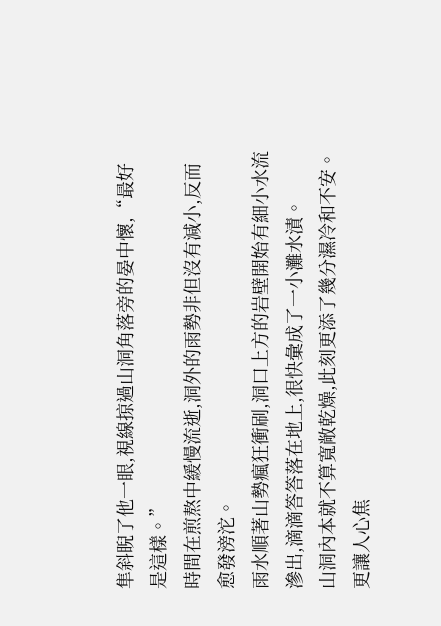隼斜睨了他一眼,視線掠過山洞角落旁的晏中懷,“最好是這樣。”
時間在煎熬中緩慢流逝,洞外的雨勢非但沒有減小,反而愈發滂沱。
雨水順著山勢瘋狂衝刷,洞口上方的岩壁開始有細小水流滲出,滴滴答答落在地上,很快彙成了一小灘水漬。
山洞內本就不算寬敞乾燥,此刻更添了幾分濕冷和不安。
更讓人心焦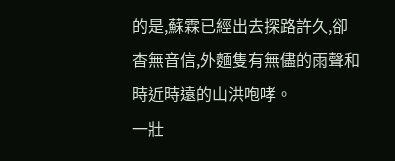的是,蘇霖已經出去探路許久,卻杳無音信,外麵隻有無儘的雨聲和時近時遠的山洪咆哮。
一壯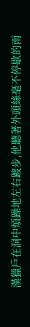漢獵戶在洞中煩躁地左右踱步,他聽著外頭絲毫不停歇的雨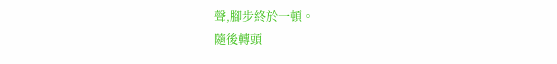聲,腳步終於一頓。
隨後轉頭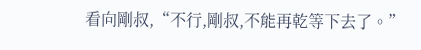看向剛叔,“不行,剛叔,不能再乾等下去了。”